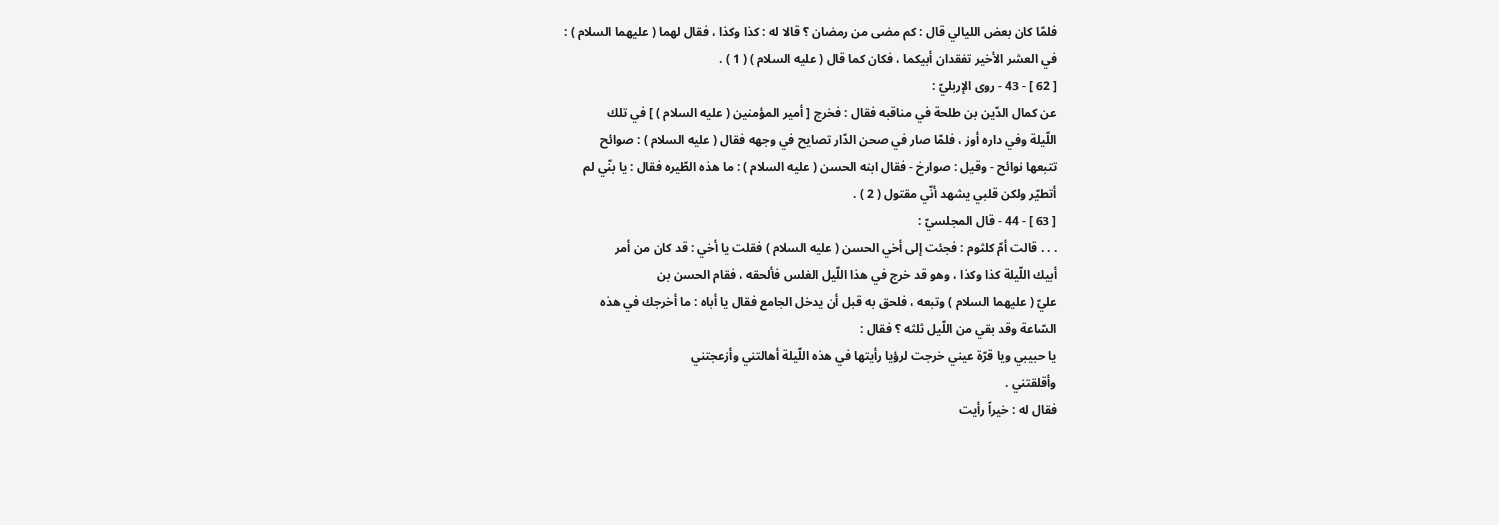فلمّا كان بعض الليالي قال : كم مضى من رمضان ؟ قالا له : كذا وكذا ، فقال لهما ( عليهما السلام ) :
في العشر الأخير تفقدان أبيكما ، فكان كما قال ( عليه السلام ) ( 1 ) .
[ 62 ] - 43 - روى الإربليّ :
عن كمال الدّين بن طلحة في مناقبه فقال : فخرج [ أمير المؤمنين ( عليه السلام ) ] في تلك
اللّيلة وفي داره أوز ، فلمّا صار في صحن الدّار تصايح في وجهه فقال ( عليه السلام ) : صوائح
تتبعها نوائح - وقيل : صوارخ - فقال ابنه الحسن ( عليه السلام ) : ما هذه الطّيره فقال : يا بنّي لم
أتطيّر ولكن قلبي يشهد أنّي مقتول ( 2 ) .
[ 63 ] - 44 - قال المجلسيّ :
. . . قالت أمّ كلثوم : فجئت إلى أخي الحسن ( عليه السلام ) فقلت يا أخي : قد كان من أمر
أبيك اللّيلة كذا وكذا ، وهو قد خرج في هذا اللّيل الغلس فألحقه ، فقام الحسن بن
عليّ ( عليهما السلام ) وتبعه ، فلحق به قبل أن يدخل الجامع فقال يا أباه : ما أخرجك في هذه
السّاعة وقد بقي من اللّيل ثلثه ؟ فقال :
يا حبيبي ويا قرّة عيني خرجت لرؤيا رأيتها في هذه اللّيلة أهالتني وأزعجتني
وأقلقتني .
فقال له : خيراً رأيت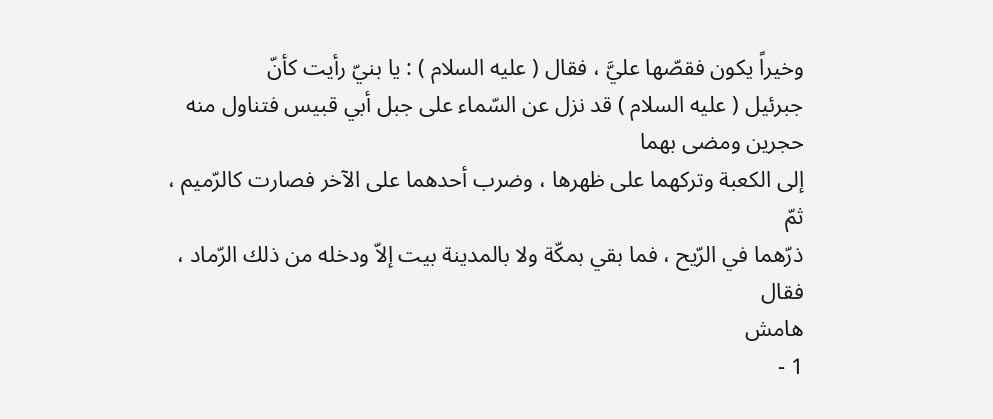وخيراً يكون فقصّها عليَّ ، فقال ( عليه السلام ) : يا بنيّ رأيت كأنّ
جبرئيل ( عليه السلام ) قد نزل عن السّماء على جبل أبي قبيس فتناول منه حجرين ومضى بهما
إلى الكعبة وتركهما على ظهرها ، وضرب أحدهما على الآخر فصارت كالرّميم ، ثمّ
ذرّهما في الرّيح ، فما بقي بمكّة ولا بالمدينة بيت إلاّ ودخله من ذلك الرّماد ، فقال
هامش
1 -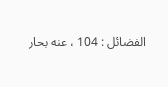الفضائل : 104 ، عنه بحار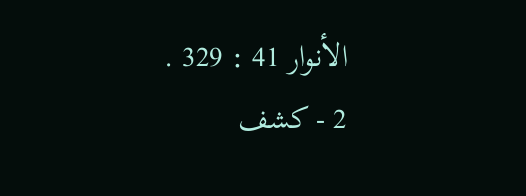الأنوار 41 : 329 .
2 - كشف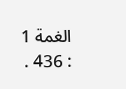الغمة 1 : 436 .